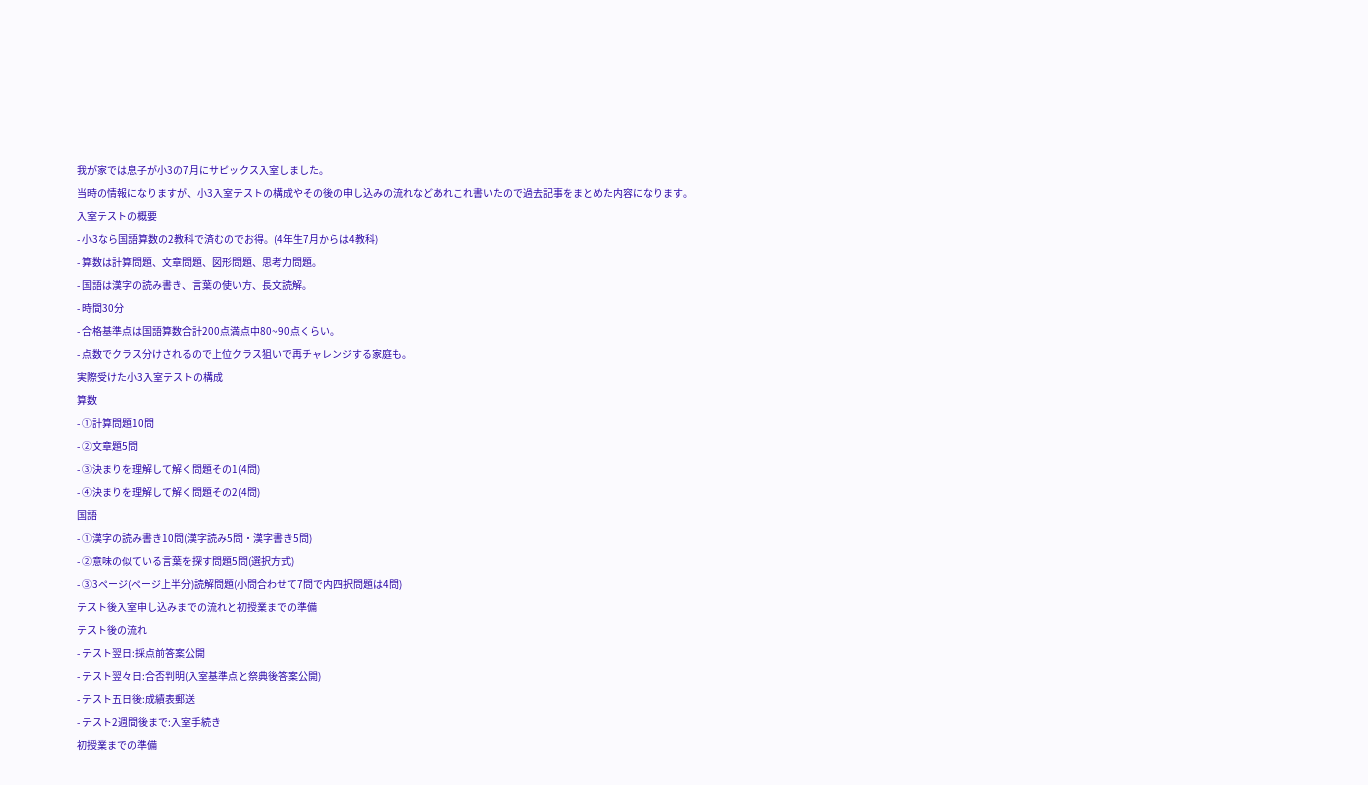我が家では息子が小3の7月にサピックス入室しました。
当時の情報になりますが、小3入室テストの構成やその後の申し込みの流れなどあれこれ書いたので過去記事をまとめた内容になります。
入室テストの概要
- 小3なら国語算数の2教科で済むのでお得。(4年生7月からは4教科)
- 算数は計算問題、文章問題、図形問題、思考力問題。
- 国語は漢字の読み書き、言葉の使い方、長文読解。
- 時間30分
- 合格基準点は国語算数合計200点満点中80~90点くらい。
- 点数でクラス分けされるので上位クラス狙いで再チャレンジする家庭も。
実際受けた小3入室テストの構成
算数
- ①計算問題10問
- ②文章題5問
- ③決まりを理解して解く問題その1(4問)
- ④決まりを理解して解く問題その2(4問)
国語
- ①漢字の読み書き10問(漢字読み5問・漢字書き5問)
- ②意味の似ている言葉を探す問題5問(選択方式)
- ③3ページ(ページ上半分)読解問題(小問合わせて7問で内四択問題は4問)
テスト後入室申し込みまでの流れと初授業までの準備
テスト後の流れ
- テスト翌日:採点前答案公開
- テスト翌々日:合否判明(入室基準点と祭典後答案公開)
- テスト五日後:成績表郵送
- テスト2週間後まで:入室手続き
初授業までの準備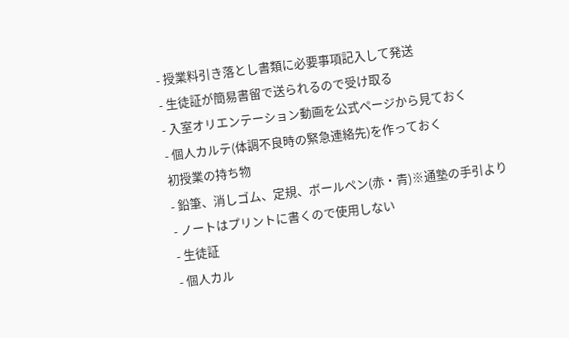- 授業料引き落とし書類に必要事項記入して発送
- 生徒証が簡易書留で送られるので受け取る
- 入室オリエンテーション動画を公式ページから見ておく
- 個人カルテ(体調不良時の緊急連絡先)を作っておく
初授業の持ち物
- 鉛筆、消しゴム、定規、ボールペン(赤・青)※通塾の手引より
- ノートはプリントに書くので使用しない
- 生徒証
- 個人カル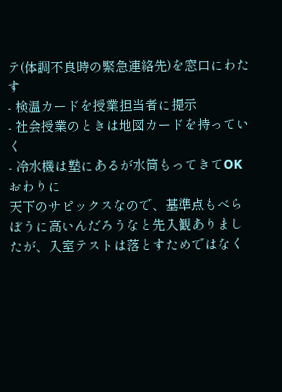テ(体調不良時の緊急連絡先)を窓口にわたす
- 検温カードを授業担当者に提示
- 社会授業のときは地図カードを持っていく
- 冷水機は塾にあるが水筒もってきてOK
おわりに
天下のサピックスなので、基準点もべらぼうに高いんだろうなと先入観ありましたが、入室テストは落とすためではなく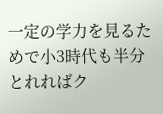一定の学力を見るためで小3時代も半分とれればク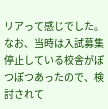リアって感じでした。
なお、当時は入試募集停止している校舎がぽつぽつあったので、検討されて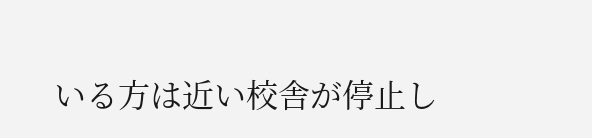いる方は近い校舎が停止し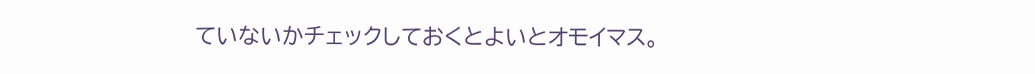ていないかチェックしておくとよいとオモイマス。